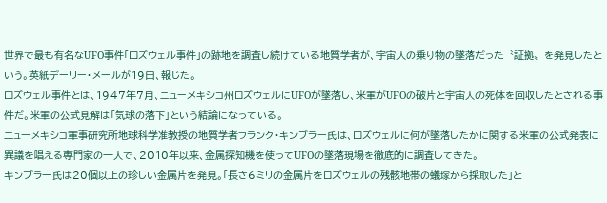世界で最も有名なUFO事件「ロズウェル事件」の跡地を調査し続けている地質学者が、宇宙人の乗り物の墜落だった〝証拠〟を発見したという。英紙デーリー・メールが19日、報じた。
ロズウェル事件とは、1947年7月、ニューメキシコ州ロズウェルにUFOが墜落し、米軍がUFOの破片と宇宙人の死体を回収したとされる事件だ。米軍の公式見解は「気球の落下」という結論になっている。
ニューメキシコ軍事研究所地球科学准教授の地質学者フランク・キンブラー氏は、ロズウェルに何が墜落したかに関する米軍の公式発表に異議を唱える専門家の一人で、2010年以来、金属探知機を使ってUFOの墜落現場を徹底的に調査してきた。
キンブラー氏は20個以上の珍しい金属片を発見。「長さ6ミリの金属片をロズウェルの残骸地帯の蟻塚から採取した」と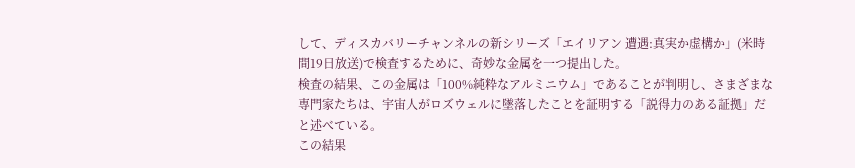して、ディスカバリーチャンネルの新シリーズ「エイリアン 遭遇:真実か虚構か」(米時間19日放送)で検査するために、奇妙な金属を一つ提出した。
検査の結果、この金属は「100%純粋なアルミニウム」であることが判明し、さまざまな専門家たちは、宇宙人がロズウェルに墜落したことを証明する「説得力のある証拠」だと述べている。
この結果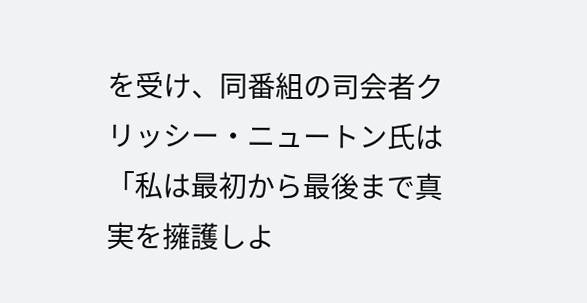を受け、同番組の司会者クリッシー・ニュートン氏は「私は最初から最後まで真実を擁護しよ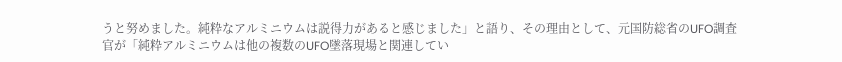うと努めました。純粋なアルミニウムは説得力があると感じました」と語り、その理由として、元国防総省のUFO調査官が「純粋アルミニウムは他の複数のUFO墜落現場と関連してい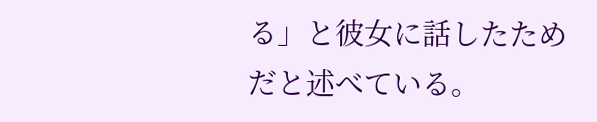る」と彼女に話したためだと述べている。